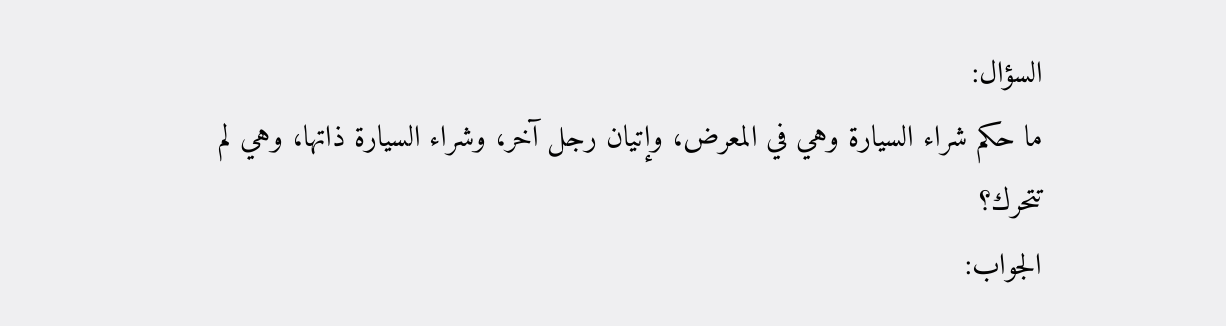السؤال:
ما حكم شراء السيارة وهي في المعرض، وإتيان رجل آخر، وشراء السيارة ذاتها، وهي لم تتحرك؟
الجواب: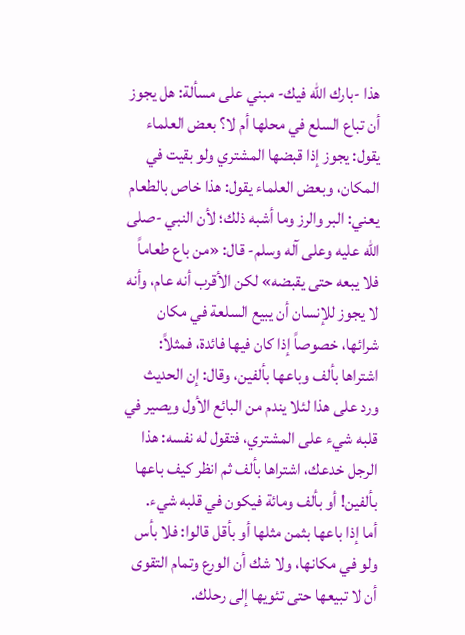هذا -بارك الله فيك- مبني على مسألة: هل يجوز أن تباع السلع في محلها أم لا؟ بعض العلماء يقول: يجوز إذا قبضها المشتري ولو بقيت في المكان، وبعض العلماء يقول: هذا خاص بالطعام يعني: البر والرز وما أشبه ذلك؛ لأن النبي -صلى الله عليه وعلى آله وسلم- قال: «من باع طعاماً فلا يبعه حتى يقبضه» لكن الأقرب أنه عام، وأنه لا يجوز للإنسان أن يبيع السلعة في مكان شرائها، خصوصاً إذا كان فيها فائدة، فمثلاً: اشتراها بألف وباعها بألفين، وقال: إن الحديث ورد على هذا لئلا يندم من البائع الأول ويصير في قلبه شيء على المشتري، فتقول له نفسه: هذا الرجل خدعك، اشتراها بألف ثم انظر كيف باعها بألفين! أو بألف ومائة فيكون في قلبه شيء.
أما إذا باعها بثمن مثلها أو بأقل قالوا: فلا بأس ولو في مكانها، ولا شك أن الورع وتمام التقوى أن لا تبيعها حتى تئويها إلى رحلك.